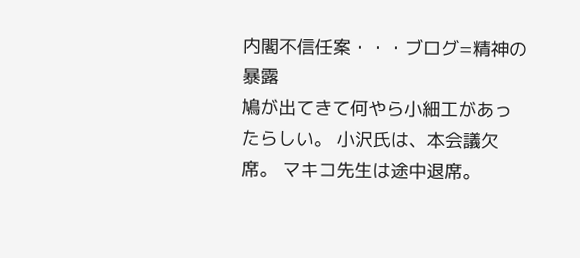内閣不信任案・・・ブログ=精神の暴露
鳩が出てきて何やら小細工があったらしい。 小沢氏は、本会議欠席。 マキコ先生は途中退席。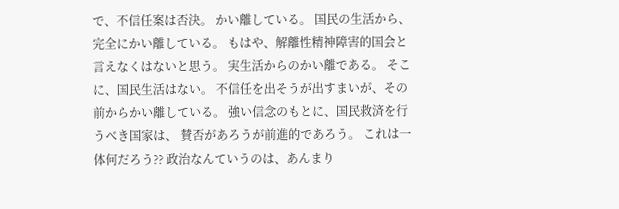で、不信任案は否決。 かい離している。 国民の生活から、完全にかい離している。 もはや、解離性精神障害的国会と言えなくはないと思う。 実生活からのかい離である。 そこに、国民生活はない。 不信任を出そうが出すまいが、その前からかい離している。 強い信念のもとに、国民救済を行うべき国家は、 賛否があろうが前進的であろう。 これは一体何だろう?? 政治なんていうのは、あんまり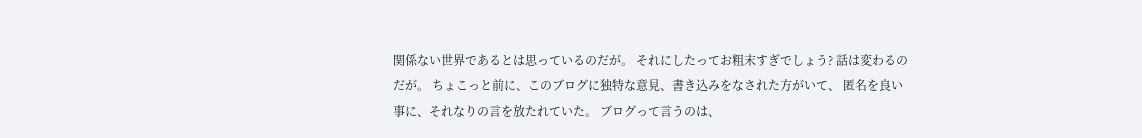関係ない世界であるとは思っているのだが。 それにしたってお粗末すぎでしょう? 話は変わるのだが。 ちょこっと前に、このブログに独特な意見、書き込みをなされた方がいて、 匿名を良い事に、それなりの言を放たれていた。 ブログって言うのは、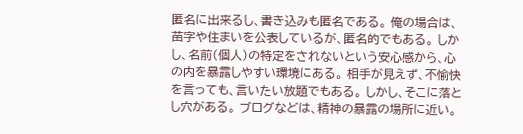匿名に出来るし、書き込みも匿名である。 俺の場合は、苗字や住まいを公表しているが、匿名的でもある。 しかし、名前(個人)の特定をされないという安心感から、心の内を暴露しやすい環境にある。 相手が見えず、不愉快を言っても、言いたい放題でもある。 しかし、そこに落とし穴がある。 ブログなどは、精神の暴露の場所に近い。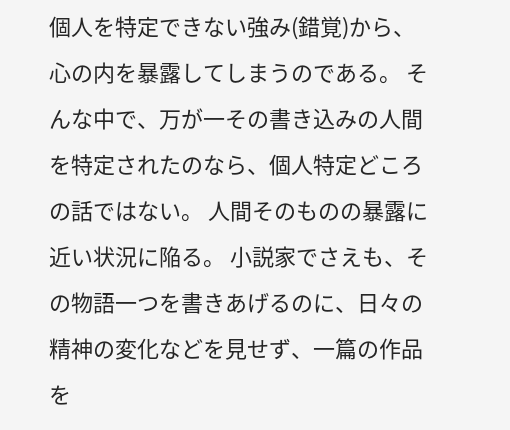個人を特定できない強み(錯覚)から、心の内を暴露してしまうのである。 そんな中で、万が一その書き込みの人間を特定されたのなら、個人特定どころの話ではない。 人間そのものの暴露に近い状況に陥る。 小説家でさえも、その物語一つを書きあげるのに、日々の精神の変化などを見せず、一篇の作品を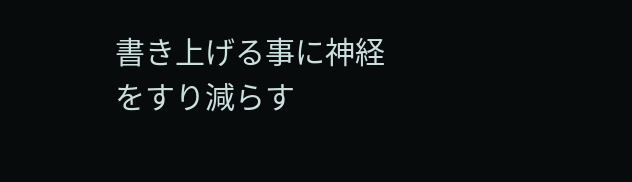書き上げる事に神経をすり減らす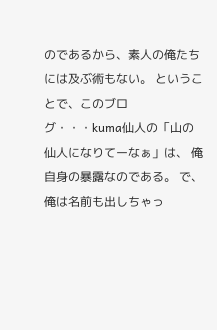のであるから、素人の俺たちには及ぶ術もない。 ということで、このブログ・・・kuma仙人の「山の仙人になりてーなぁ」は、 俺自身の暴露なのである。 で、俺は名前も出しちゃっ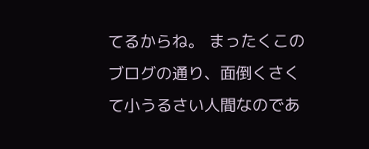てるからね。 まったくこのブログの通り、面倒くさくて小うるさい人間なのであ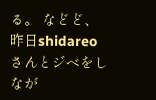る。 などど、昨日shidareoさんとジベをしなが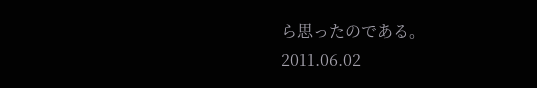ら思ったのである。
2011.06.02